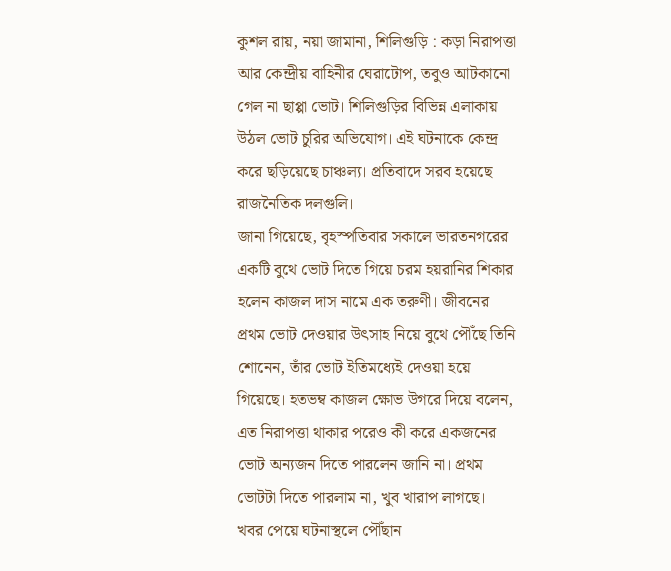কুশল রায়, নয়া জামানা, শিলিগুড়ি : কড়া নিরাপত্তা আর কেন্দ্রীয় বাহিনীর ঘেরাটোপ, তবুও আটকানো গেল না ছাপ্পা ভোট। শিলিগুড়ির বিভিন্ন এলাকায় উঠল ভোট চুরির অভিযোগ। এই ঘটনাকে কেন্দ্র করে ছড়িয়েছে চাঞ্চল্য। প্রতিবাদে সরব হয়েছে রাজনৈতিক দলগুলি।
জানা গিয়েছে, বৃহস্পতিবার সকালে ভারতনগরের একটি বুথে ভোট দিতে গিয়ে চরম হয়রানির শিকার হলেন কাজল দাস নামে এক তরুণী। জীবনের প্রথম ভোট দেওয়ার উৎসাহ নিয়ে বুথে পৌঁছে তিনি শোনেন, তাঁর ভোট ইতিমধ্যেই দেওয়া হয়ে গিয়েছে। হতভম্ব কাজল ক্ষোভ উগরে দিয়ে বলেন, এত নিরাপত্তা থাকার পরেও কী করে একজনের ভোট অন্যজন দিতে পারলেন জানি না। প্রথম ভোটটা দিতে পারলাম না, খুব খারাপ লাগছে।
খবর পেয়ে ঘটনাস্থলে পৌঁছান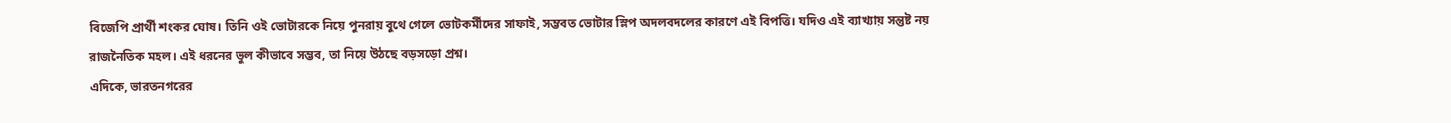বিজেপি প্রার্থী শংকর ঘোষ। তিনি ওই ভোটারকে নিয়ে পুনরায় বুথে গেলে ভোটকর্মীদের সাফাই, সম্ভবত ভোটার স্লিপ অদলবদলের কারণে এই বিপত্তি। যদিও এই ব্যাখ্যায় সন্তুষ্ট নয় রাজনৈতিক মহল। এই ধরনের ভুল কীভাবে সম্ভব, তা নিয়ে উঠছে বড়সড়ো প্রশ্ন।
এদিকে, ভারতনগরের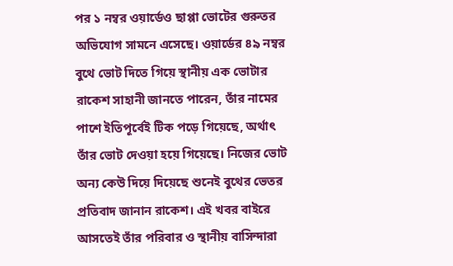পর ১ নম্বর ওয়ার্ডেও ছাপ্পা ভোটের গুরুতর অভিযোগ সামনে এসেছে। ওয়ার্ডের ৪৯ নম্বর বুথে ভোট দিতে গিয়ে স্থানীয় এক ভোটার রাকেশ সাহানী জানতে পারেন, তাঁর নামের পাশে ইতিপূর্বেই টিক পড়ে গিয়েছে, অর্থাৎ তাঁর ভোট দেওয়া হয়ে গিয়েছে। নিজের ভোট অন্য কেউ দিয়ে দিয়েছে শুনেই বুথের ভেতর প্রতিবাদ জানান রাকেশ। এই খবর বাইরে আসতেই তাঁর পরিবার ও স্থানীয় বাসিন্দারা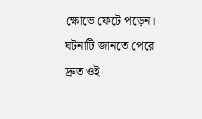ক্ষোভে ফেটে পড়েন।
ঘটনাটি জানতে পেরে দ্রুত ওই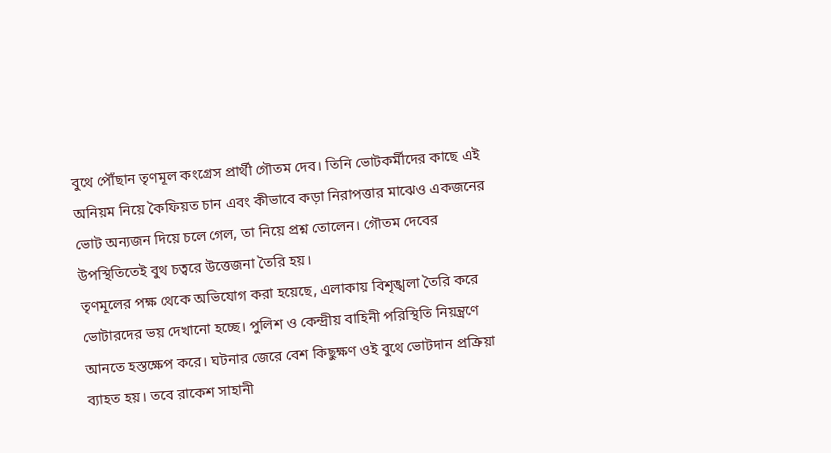বুথে পৌঁছান তৃণমূল কংগ্রেস প্রার্থী গৌতম দেব। তিনি ভোটকর্মীদের কাছে এই অনিয়ম নিয়ে কৈফিয়ত চান এবং কীভাবে কড়া নিরাপত্তার মাঝেও একজনের ভোট অন্যজন দিয়ে চলে গেল, তা নিয়ে প্রশ্ন তোলেন। গৌতম দেবের উপস্থিতিতেই বুথ চত্বরে উত্তেজনা তৈরি হয়।
তৃণমূলের পক্ষ থেকে অভিযোগ করা হয়েছে, এলাকায় বিশৃঙ্খলা তৈরি করে ভোটারদের ভয় দেখানো হচ্ছে। পুলিশ ও কেন্দ্রীয় বাহিনী পরিস্থিতি নিয়ন্ত্রণে আনতে হস্তক্ষেপ করে। ঘটনার জেরে বেশ কিছুক্ষণ ওই বুথে ভোটদান প্রক্রিয়া ব্যাহত হয়। তবে রাকেশ সাহানী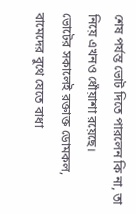শেষ পর্যন্ত ভোট দিতে পারলেন কি না, তা নিয়ে এখনও ধোঁয়াশা রয়েছে।
ভোটের সকালেই রক্তাক্ত ডোমকল, বামেদের বুথে যেতে বাধা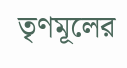তৃণমূলের